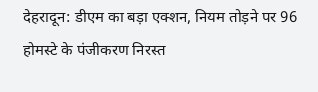देहरादून: डीएम का बड़ा एक्शन, नियम तोड़ने पर 96 होमस्टे के पंजीकरण निरस्त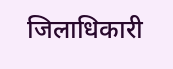जिलाधिकारी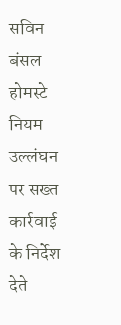सविन बंसल होमस्टे नियम उल्लंघन पर सख्त कार्रवाई के निर्देश देते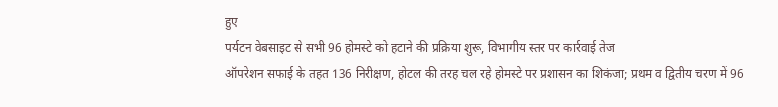हुए
पर्यटन वेबसाइट से सभी 96 होमस्टे को हटाने की प्रक्रिया शुरू, विभागीय स्तर पर कार्रवाई तेज
ऑपरेशन सफाई के तहत 136 निरीक्षण, होटल की तरह चल रहे होमस्टे पर प्रशासन का शिकंजा; प्रथम व द्वितीय चरण में 96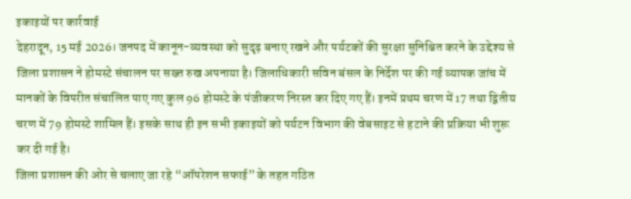इकाइयों पर कार्रवाई
देहरादून, 15 मई 2026। जनपद में कानून-व्यवस्था को सुदृढ़ बनाए रखने और पर्यटकों की सुरक्षा सुनिश्चित करने के उद्देश्य से जिला प्रशासन ने होमस्टे संचालन पर सख्त रुख अपनाया है। जिलाधिकारी सविन बंसल के निर्देश पर की गई व्यापक जांच में मानकों के विपरीत संचालित पाए गए कुल 96 होमस्टे के पंजीकरण निरस्त कर दिए गए हैं। इनमें प्रथम चरण में 17 तथा द्वितीय चरण में 79 होमस्टे शामिल हैं। इसके साथ ही इन सभी इकाइयों को पर्यटन विभाग की वेबसाइट से हटाने की प्रक्रिया भी शुरू कर दी गई है।
जिला प्रशासन की ओर से चलाए जा रहे “ऑपरेशन सफाई” के तहत गठित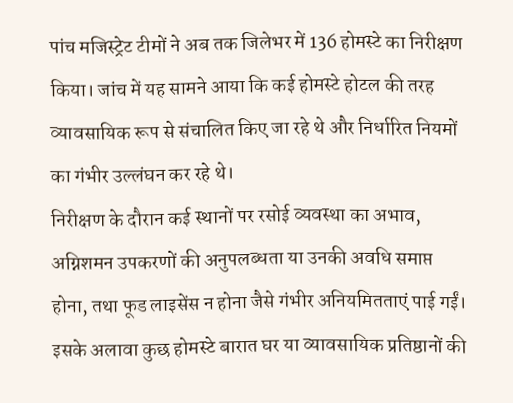पांच मजिस्ट्रेट टीमों ने अब तक जिलेभर में 136 होमस्टे का निरीक्षण किया। जांच में यह सामने आया कि कई होमस्टे होटल की तरह व्यावसायिक रूप से संचालित किए जा रहे थे और निर्धारित नियमों का गंभीर उल्लंघन कर रहे थे।
निरीक्षण के दौरान कई स्थानों पर रसोई व्यवस्था का अभाव, अग्निशमन उपकरणों की अनुपलब्धता या उनकी अवधि समाप्त होना, तथा फूड लाइसेंस न होना जैसे गंभीर अनियमितताएं पाई गईं। इसके अलावा कुछ होमस्टे बारात घर या व्यावसायिक प्रतिष्ठानों की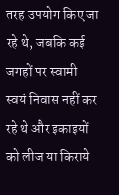तरह उपयोग किए जा रहे थे, जबकि कई जगहों पर स्वामी स्वयं निवास नहीं कर रहे थे और इकाइयों को लीज या किराये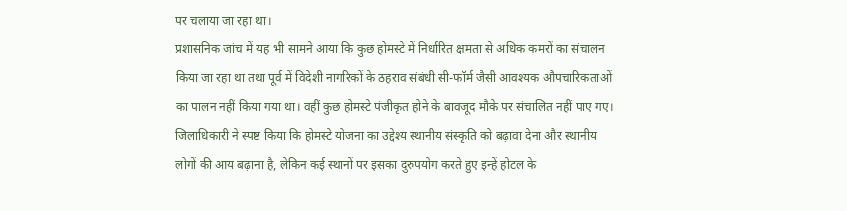पर चलाया जा रहा था।
प्रशासनिक जांच में यह भी सामने आया कि कुछ होमस्टे में निर्धारित क्षमता से अधिक कमरों का संचालन किया जा रहा था तथा पूर्व में विदेशी नागरिकों के ठहराव संबंधी सी-फॉर्म जैसी आवश्यक औपचारिकताओं का पालन नहीं किया गया था। वहीं कुछ होमस्टे पंजीकृत होने के बावजूद मौके पर संचालित नहीं पाए गए।
जिलाधिकारी ने स्पष्ट किया कि होमस्टे योजना का उद्देश्य स्थानीय संस्कृति को बढ़ावा देना और स्थानीय लोगों की आय बढ़ाना है, लेकिन कई स्थानों पर इसका दुरुपयोग करते हुए इन्हें होटल के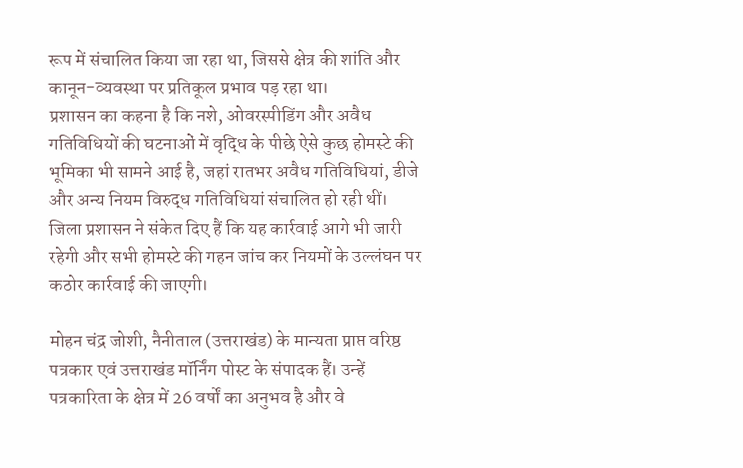रूप में संचालित किया जा रहा था, जिससे क्षेत्र की शांति और कानून-व्यवस्था पर प्रतिकूल प्रभाव पड़ रहा था।
प्रशासन का कहना है कि नशे, ओवरस्पीडिंग और अवैध गतिविधियों की घटनाओं में वृद्धि के पीछे ऐसे कुछ होमस्टे की भूमिका भी सामने आई है, जहां रातभर अवैध गतिविधियां, डीजे और अन्य नियम विरुद्ध गतिविधियां संचालित हो रही थीं।
जिला प्रशासन ने संकेत दिए हैं कि यह कार्रवाई आगे भी जारी रहेगी और सभी होमस्टे की गहन जांच कर नियमों के उल्लंघन पर कठोर कार्रवाई की जाएगी।

मोहन चंद्र जोशी, नैनीताल (उत्तराखंड) के मान्यता प्राप्त वरिष्ठ पत्रकार एवं उत्तराखंड मॉर्निंग पोस्ट के संपादक हैं। उन्हें पत्रकारिता के क्षेत्र में 26 वर्षों का अनुभव है और वे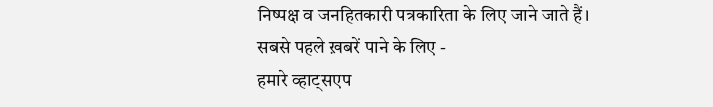निष्पक्ष व जनहितकारी पत्रकारिता के लिए जाने जाते हैं।
सबसे पहले ख़बरें पाने के लिए -
हमारे व्हाट्सएप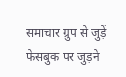समाचार ग्रुप से जुड़ें
फेसबुक पर जुड़ने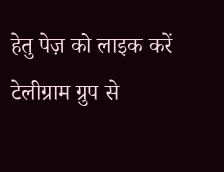हेतु पेज़ को लाइक करें
टेलीग्राम ग्रुप से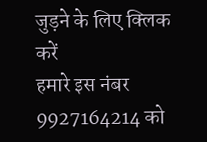जुड़ने के लिए क्लिक करें
हमारे इस नंबर 9927164214 को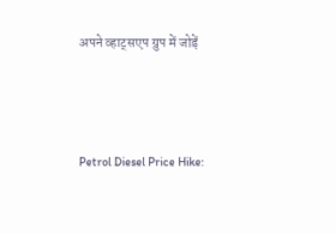अपने व्हाट्सएप ग्रुप में जोड़ें



Petrol Diesel Price Hike: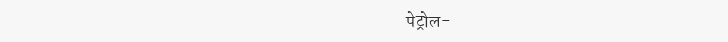पेट्रोल-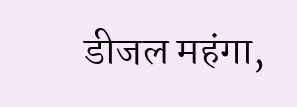डीजल महंगा,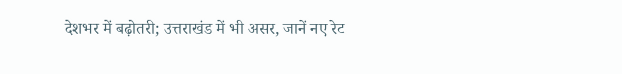देशभर में बढ़ोतरी; उत्तराखंड में भी असर, जानें नए रेट